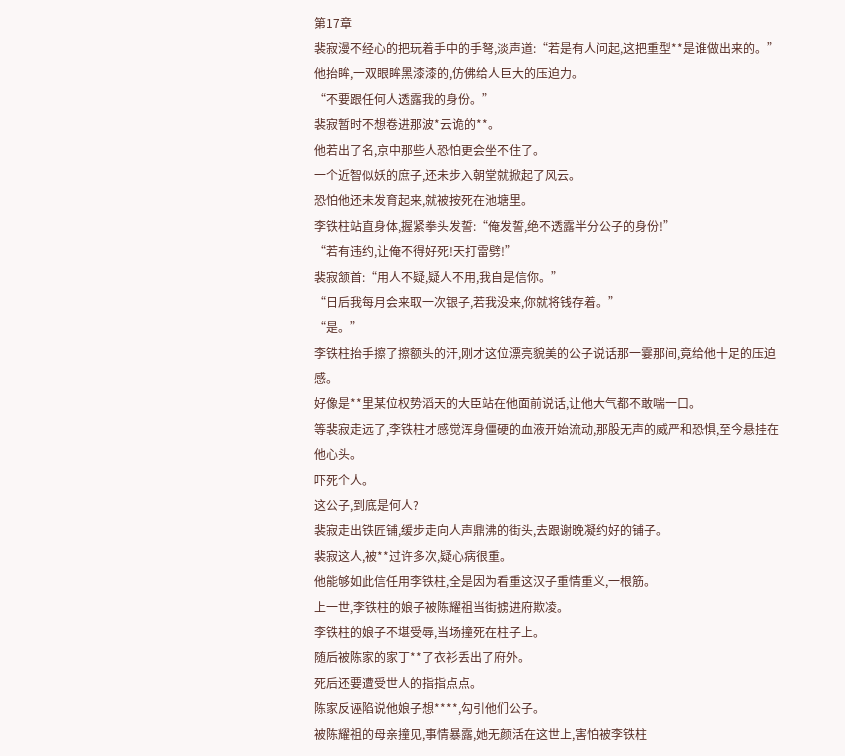第17章
裴寂漫不经心的把玩着手中的手弩,淡声道:“若是有人问起,这把重型**是谁做出来的。”
他抬眸,一双眼眸黑漆漆的,仿佛给人巨大的压迫力。
“不要跟任何人透露我的身份。”
裴寂暂时不想卷进那波*云诡的**。
他若出了名,京中那些人恐怕更会坐不住了。
一个近智似妖的庶子,还未步入朝堂就掀起了风云。
恐怕他还未发育起来,就被按死在池塘里。
李铁柱站直身体,握紧拳头发誓:“俺发誓,绝不透露半分公子的身份!”
“若有违约,让俺不得好死!天打雷劈!”
裴寂颔首:“用人不疑,疑人不用,我自是信你。”
“日后我每月会来取一次银子,若我没来,你就将钱存着。”
“是。”
李铁柱抬手擦了擦额头的汗,刚才这位漂亮貌美的公子说话那一霎那间,竟给他十足的压迫感。
好像是**里某位权势滔天的大臣站在他面前说话,让他大气都不敢喘一口。
等裴寂走远了,李铁柱才感觉浑身僵硬的血液开始流动,那股无声的威严和恐惧,至今悬挂在他心头。
吓死个人。
这公子,到底是何人?
裴寂走出铁匠铺,缓步走向人声鼎沸的街头,去跟谢晚凝约好的铺子。
裴寂这人,被**过许多次,疑心病很重。
他能够如此信任用李铁柱,全是因为看重这汉子重情重义,一根筋。
上一世,李铁柱的娘子被陈耀祖当街掳进府欺凌。
李铁柱的娘子不堪受辱,当场撞死在柱子上。
随后被陈家的家丁**了衣衫丢出了府外。
死后还要遭受世人的指指点点。
陈家反诬陷说他娘子想****,勾引他们公子。
被陈耀祖的母亲撞见,事情暴露,她无颜活在这世上,害怕被李铁柱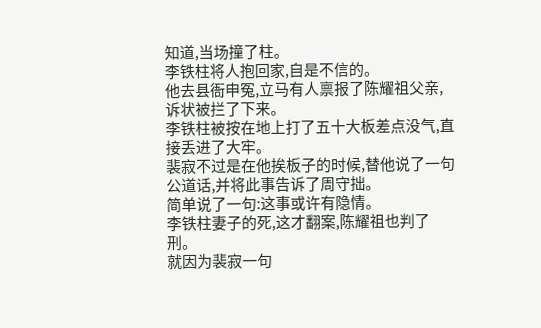知道,当场撞了柱。
李铁柱将人抱回家,自是不信的。
他去县衙申冤,立马有人禀报了陈耀祖父亲,诉状被拦了下来。
李铁柱被按在地上打了五十大板差点没气,直接丢进了大牢。
裴寂不过是在他挨板子的时候,替他说了一句公道话,并将此事告诉了周守拙。
简单说了一句:这事或许有隐情。
李铁柱妻子的死,这才翻案,陈耀祖也判了刑。
就因为裴寂一句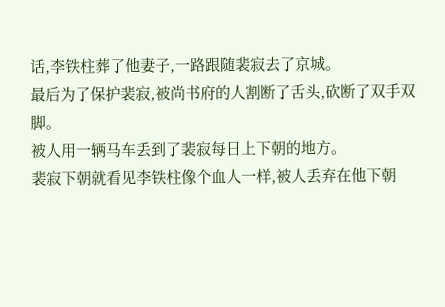话,李铁柱葬了他妻子,一路跟随裴寂去了京城。
最后为了保护裴寂,被尚书府的人割断了舌头,砍断了双手双脚。
被人用一辆马车丢到了裴寂每日上下朝的地方。
裴寂下朝就看见李铁柱像个血人一样,被人丢弃在他下朝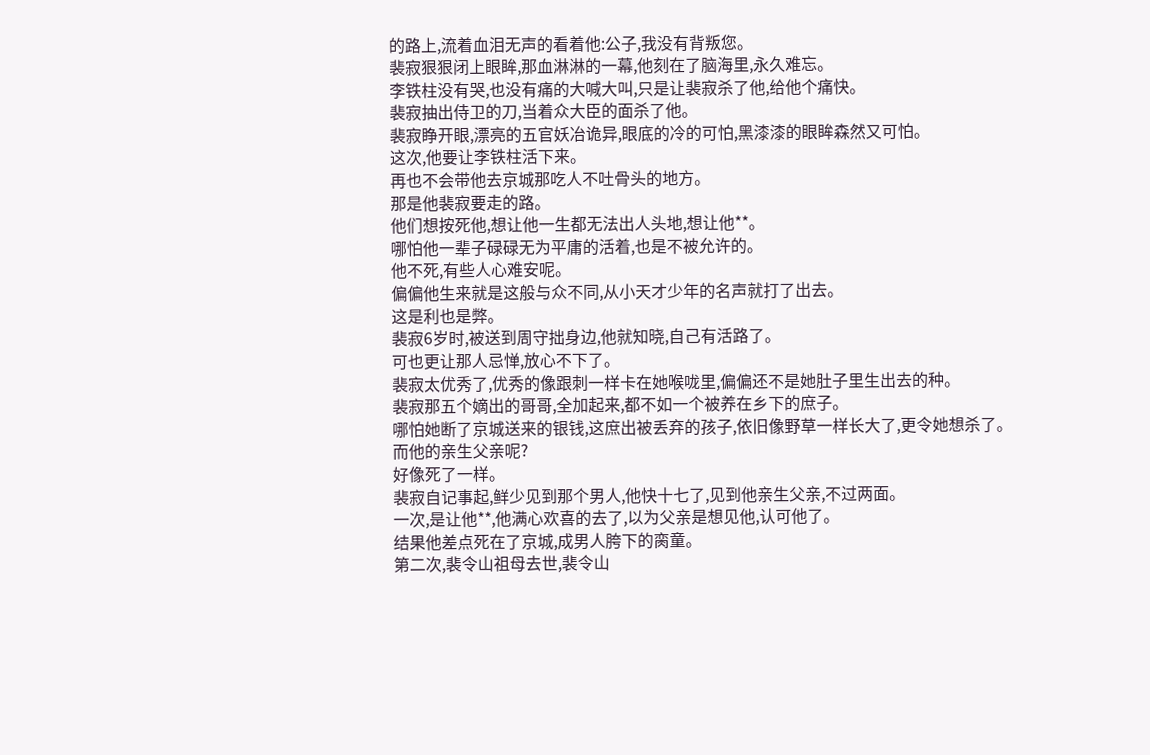的路上,流着血泪无声的看着他:公子,我没有背叛您。
裴寂狠狠闭上眼眸,那血淋淋的一幕,他刻在了脑海里,永久难忘。
李铁柱没有哭,也没有痛的大喊大叫,只是让裴寂杀了他,给他个痛快。
裴寂抽出侍卫的刀,当着众大臣的面杀了他。
裴寂睁开眼,漂亮的五官妖冶诡异,眼底的冷的可怕,黑漆漆的眼眸森然又可怕。
这次,他要让李铁柱活下来。
再也不会带他去京城那吃人不吐骨头的地方。
那是他裴寂要走的路。
他们想按死他,想让他一生都无法出人头地,想让他**。
哪怕他一辈子碌碌无为平庸的活着,也是不被允许的。
他不死,有些人心难安呢。
偏偏他生来就是这般与众不同,从小天才少年的名声就打了出去。
这是利也是弊。
裴寂6岁时,被送到周守拙身边,他就知晓,自己有活路了。
可也更让那人忌惮,放心不下了。
裴寂太优秀了,优秀的像跟刺一样卡在她喉咙里,偏偏还不是她肚子里生出去的种。
裴寂那五个嫡出的哥哥,全加起来,都不如一个被养在乡下的庶子。
哪怕她断了京城送来的银钱,这庶出被丢弃的孩子,依旧像野草一样长大了,更令她想杀了。
而他的亲生父亲呢?
好像死了一样。
裴寂自记事起,鲜少见到那个男人,他快十七了,见到他亲生父亲,不过两面。
一次,是让他**,他满心欢喜的去了,以为父亲是想见他,认可他了。
结果他差点死在了京城,成男人胯下的脔童。
第二次,裴令山祖母去世,裴令山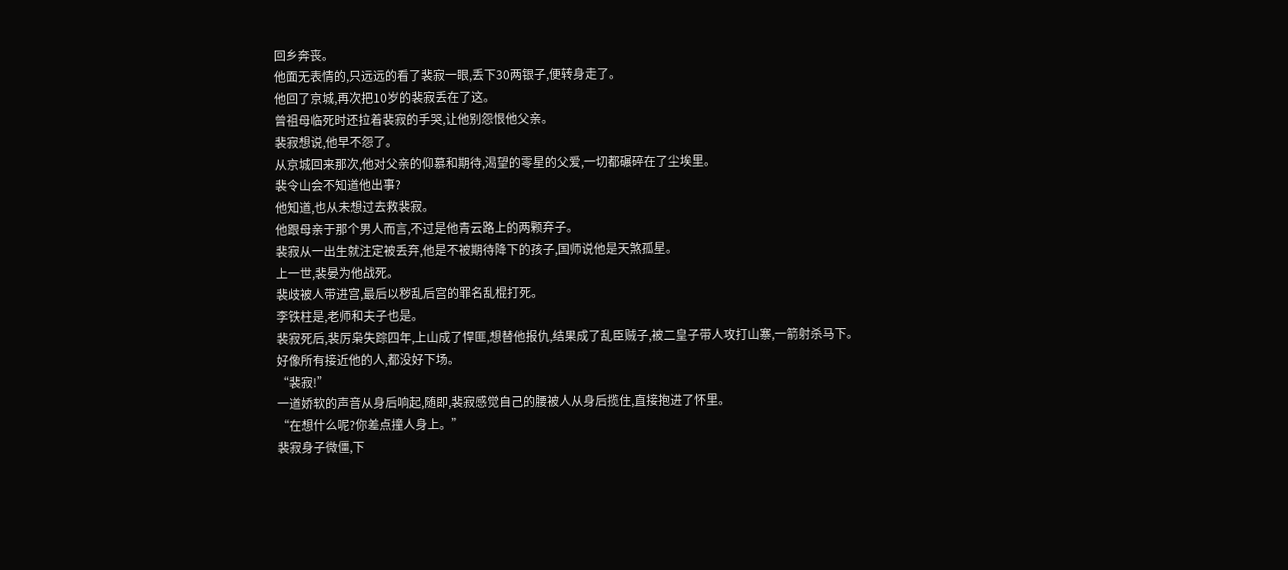回乡奔丧。
他面无表情的,只远远的看了裴寂一眼,丢下30两银子,便转身走了。
他回了京城,再次把10岁的裴寂丢在了这。
曾祖母临死时还拉着裴寂的手哭,让他别怨恨他父亲。
裴寂想说,他早不怨了。
从京城回来那次,他对父亲的仰慕和期待,渴望的零星的父爱,一切都碾碎在了尘埃里。
裴令山会不知道他出事?
他知道,也从未想过去救裴寂。
他跟母亲于那个男人而言,不过是他青云路上的两颗弃子。
裴寂从一出生就注定被丢弃,他是不被期待降下的孩子,国师说他是天煞孤星。
上一世,裴晏为他战死。
裴歧被人带进宫,最后以秽乱后宫的罪名乱棍打死。
李铁柱是,老师和夫子也是。
裴寂死后,裴厉枭失踪四年,上山成了悍匪,想替他报仇,结果成了乱臣贼子,被二皇子带人攻打山寨,一箭射杀马下。
好像所有接近他的人,都没好下场。
“裴寂!”
一道娇软的声音从身后响起,随即,裴寂感觉自己的腰被人从身后揽住,直接抱进了怀里。
“在想什么呢?你差点撞人身上。”
裴寂身子微僵,下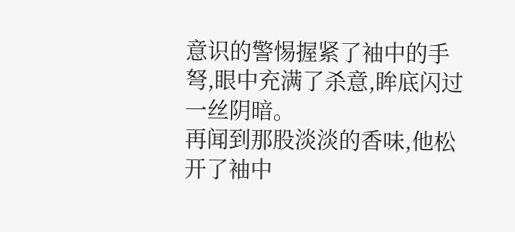意识的警惕握紧了袖中的手弩,眼中充满了杀意,眸底闪过一丝阴暗。
再闻到那股淡淡的香味,他松开了袖中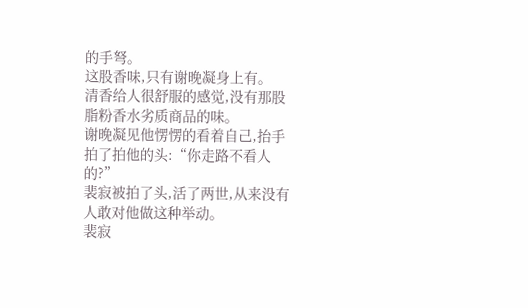的手弩。
这股香味,只有谢晚凝身上有。
清香给人很舒服的感觉,没有那股脂粉香水劣质商品的味。
谢晚凝见他愣愣的看着自己,抬手拍了拍他的头:“你走路不看人的?”
裴寂被拍了头,活了两世,从来没有人敢对他做这种举动。
裴寂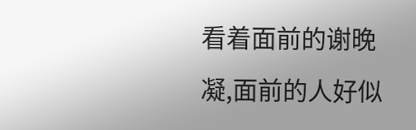看着面前的谢晚凝,面前的人好似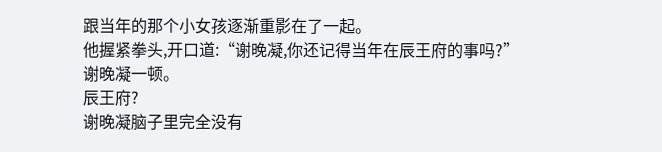跟当年的那个小女孩逐渐重影在了一起。
他握紧拳头,开口道:“谢晚凝,你还记得当年在辰王府的事吗?”
谢晚凝一顿。
辰王府?
谢晚凝脑子里完全没有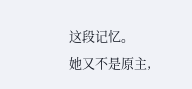这段记忆。
她又不是原主,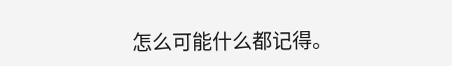怎么可能什么都记得。